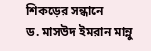শিকড়ের সন্ধানে
ড. মাসউদ ইমরান মান্নু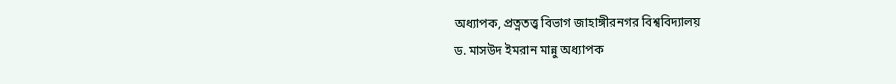অধ্যাপক, প্রত্নতত্ত্ব বিভাগ জাহাঙ্গীরনগর বিশ্ববিদ্যালয়
ড. মাসউদ ইমরান মান্নু অধ্যাপক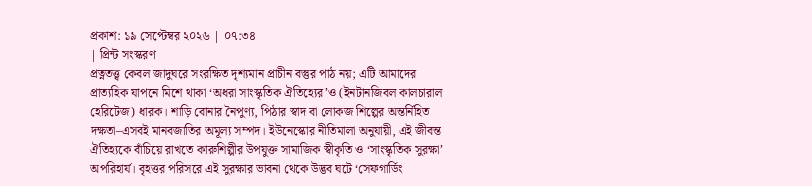প্রকাশ: ১৯ সেপ্টেম্বর ২০২৬ | ০৭:৩৪
| প্রিন্ট সংস্করণ
প্রত্নতত্ত্ব কেবল জাদুঘরে সংরক্ষিত দৃশ্যমান প্রাচীন বস্তুর পাঠ নয়; এটি আমাদের প্রাত্যহিক যাপনে মিশে থাকা ‘অধরা সাংস্কৃতিক ঐতিহ্যের’ও (ইনটানজিবল কালচারাল হেরিটেজ) ধারক। শাড়ি বোনার নৈপুণ্য, পিঠার স্বাদ বা লোকজ শিল্পের অন্তর্নিহিত দক্ষতা–এসবই মানবজাতির অমূল্য সম্পদ। ইউনেস্কোর নীতিমালা অনুযায়ী, এই জীবন্ত ঐতিহ্যকে বাঁচিয়ে রাখতে কারুশিল্পীর উপযুক্ত সামাজিক স্বীকৃতি ও ‘সাংস্কৃতিক সুরক্ষা’ অপরিহার্য। বৃহত্তর পরিসরে এই সুরক্ষার ভাবনা থেকে উদ্ভব ঘটে ‘সেফগার্ডিং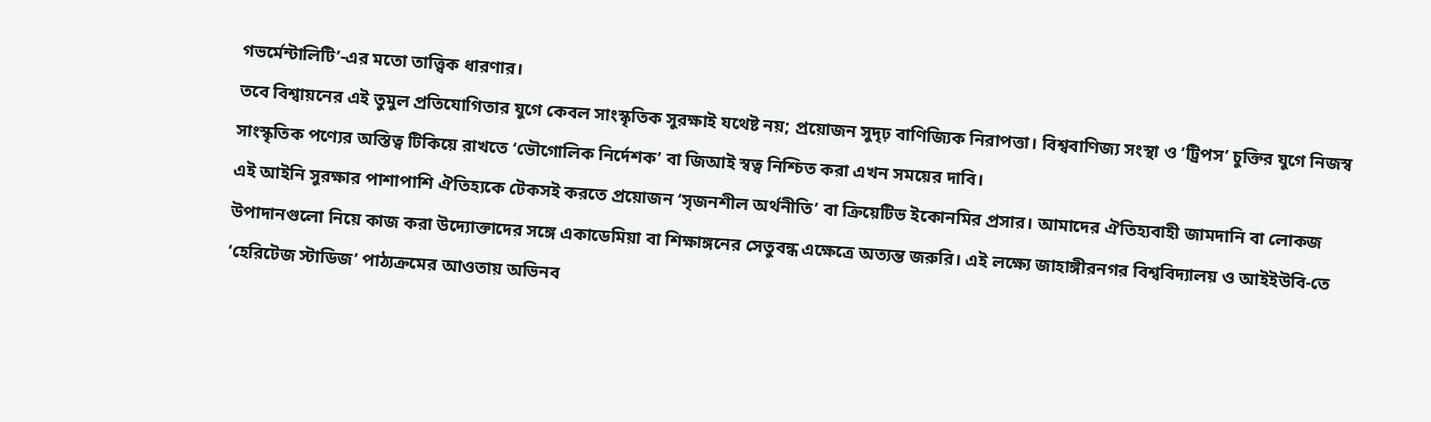গভর্মেন্টালিটি’-এর মতো তাত্ত্বিক ধারণার।
তবে বিশ্বায়নের এই তুমুল প্রতিযোগিতার যুগে কেবল সাংস্কৃতিক সুরক্ষাই যথেষ্ট নয়; প্রয়োজন সুদৃঢ় বাণিজ্যিক নিরাপত্তা। বিশ্ববাণিজ্য সংস্থা ও ‘ট্রিপস’ চুক্তির যুগে নিজস্ব সাংস্কৃতিক পণ্যের অস্তিত্ব টিকিয়ে রাখতে ‘ভৌগোলিক নির্দেশক’ বা জিআই স্বত্ব নিশ্চিত করা এখন সময়ের দাবি।
এই আইনি সুরক্ষার পাশাপাশি ঐতিহ্যকে টেকসই করতে প্রয়োজন ‘সৃজনশীল অর্থনীতি’ বা ক্রিয়েটিভ ইকোনমির প্রসার। আমাদের ঐতিহ্যবাহী জামদানি বা লোকজ উপাদানগুলো নিয়ে কাজ করা উদ্যোক্তাদের সঙ্গে একাডেমিয়া বা শিক্ষাঙ্গনের সেতুবন্ধ এক্ষেত্রে অত্যন্ত জরুরি। এই লক্ষ্যে জাহাঙ্গীরনগর বিশ্ববিদ্যালয় ও আইইউবি-তে ‘হেরিটেজ স্টাডিজ’ পাঠ্যক্রমের আওতায় অভিনব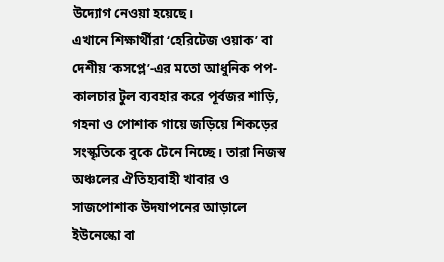উদ্যোগ নেওয়া হয়েছে।
এখানে শিক্ষার্থীরা ‘হেরিটেজ ওয়াক’ বা দেশীয় ‘কসপ্লে’-এর মতো আধুনিক পপ-কালচার টুল ব্যবহার করে পূর্বজর শাড়ি, গহনা ও পোশাক গায়ে জড়িয়ে শিকড়ের সংস্কৃতিকে বুকে টেনে নিচ্ছে। তারা নিজস্ব অঞ্চলের ঐতিহ্যবাহী খাবার ও সাজপোশাক উদযাপনের আড়ালে ইউনেস্কো বা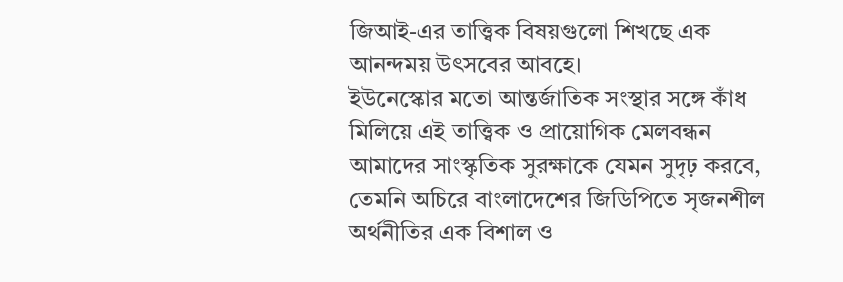জিআই-এর তাত্ত্বিক বিষয়গুলো শিখছে এক আনন্দময় উৎসবের আবহে।
ইউনেস্কোর মতো আন্তর্জাতিক সংস্থার সঙ্গে কাঁধ মিলিয়ে এই তাত্ত্বিক ও প্রায়োগিক মেলবন্ধন আমাদের সাংস্কৃতিক সুরক্ষাকে যেমন সুদৃঢ় করবে, তেমনি অচিরে বাংলাদেশের জিডিপিতে সৃজনশীল অর্থনীতির এক বিশাল ও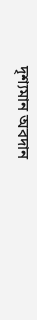দৃশ্যমান অবদান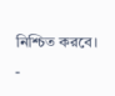নিশ্চিত করবে।
-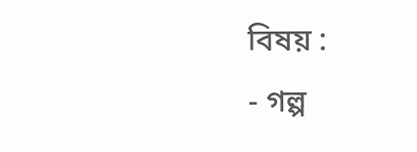বিষয় :
- গল্প